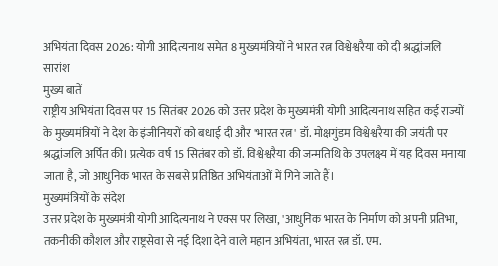अभियंता दिवस 2026: योगी आदित्यनाथ समेत 8 मुख्यमंत्रियों ने भारत रत्न विश्वेश्वरैया को दी श्रद्धांजलि
सारांश
मुख्य बातें
राष्ट्रीय अभियंता दिवस पर 15 सितंबर 2026 को उत्तर प्रदेश के मुख्यमंत्री योगी आदित्यनाथ सहित कई राज्यों के मुख्यमंत्रियों ने देश के इंजीनियरों को बधाई दी और 'भारत रत्न' डॉ. मोक्षगुंडम विश्वेश्वरैया की जयंती पर श्रद्धांजलि अर्पित की। प्रत्येक वर्ष 15 सितंबर को डॉ. विश्वेश्वरैया की जन्मतिथि के उपलक्ष्य में यह दिवस मनाया जाता है, जो आधुनिक भारत के सबसे प्रतिष्ठित अभियंताओं में गिने जाते हैं।
मुख्यमंत्रियों के संदेश
उत्तर प्रदेश के मुख्यमंत्री योगी आदित्यनाथ ने एक्स पर लिखा, 'आधुनिक भारत के निर्माण को अपनी प्रतिभा, तकनीकी कौशल और राष्ट्रसेवा से नई दिशा देने वाले महान अभियंता, भारत रत्न डॉ. एम.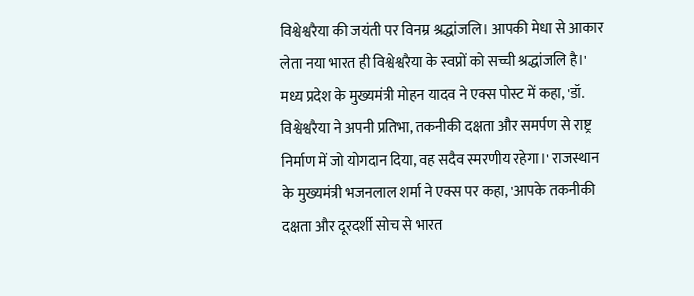विश्वेश्वरैया की जयंती पर विनम्र श्रद्धांजलि। आपकी मेधा से आकार लेता नया भारत ही विश्वेश्वरैया के स्वप्नों को सच्ची श्रद्धांजलि है।'
मध्य प्रदेश के मुख्यमंत्री मोहन यादव ने एक्स पोस्ट में कहा, 'डॉ. विश्वेश्वरैया ने अपनी प्रतिभा, तकनीकी दक्षता और समर्पण से राष्ट्र निर्माण में जो योगदान दिया, वह सदैव स्मरणीय रहेगा।' राजस्थान के मुख्यमंत्री भजनलाल शर्मा ने एक्स पर कहा, 'आपके तकनीकी दक्षता और दूरदर्शी सोच से भारत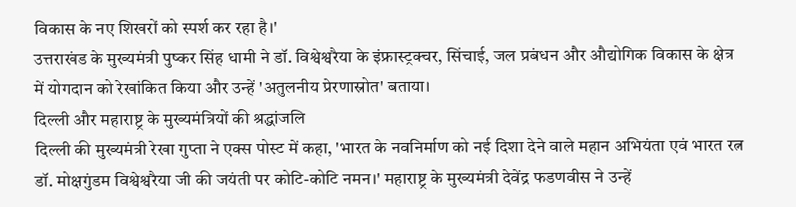विकास के नए शिखरों को स्पर्श कर रहा है।'
उत्तराखंड के मुख्यमंत्री पुष्कर सिंह धामी ने डॉ. विश्वेश्वरैया के इंफ्रास्ट्रक्चर, सिंचाई, जल प्रबंधन और औद्योगिक विकास के क्षेत्र में योगदान को रेखांकित किया और उन्हें 'अतुलनीय प्रेरणास्रोत' बताया।
दिल्ली और महाराष्ट्र के मुख्यमंत्रियों की श्रद्धांजलि
दिल्ली की मुख्यमंत्री रेखा गुप्ता ने एक्स पोस्ट में कहा, 'भारत के नवनिर्माण को नई दिशा देने वाले महान अभियंता एवं भारत रत्न डॉ. मोक्षगुंडम विश्वेश्वरैया जी की जयंती पर कोटि-कोटि नमन।' महाराष्ट्र के मुख्यमंत्री देवेंद्र फडणवीस ने उन्हें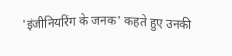'इंजीनियरिंग के जनक' कहते हुए उनकी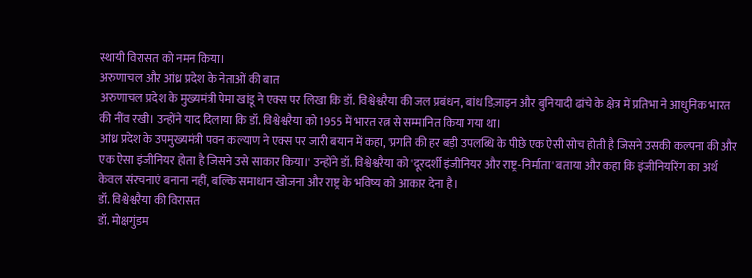स्थायी विरासत को नमन किया।
अरुणाचल और आंध्र प्रदेश के नेताओं की बात
अरुणाचल प्रदेश के मुख्यमंत्री पेमा खांडू ने एक्स पर लिखा कि डॉ. विश्वेश्वरैया की जल प्रबंधन, बांध डिज़ाइन और बुनियादी ढांचे के क्षेत्र में प्रतिभा ने आधुनिक भारत की नींव रखी। उन्होंने याद दिलाया कि डॉ. विश्वेश्वरैया को 1955 में भारत रत्न से सम्मानित किया गया था।
आंध्र प्रदेश के उपमुख्यमंत्री पवन कल्याण ने एक्स पर जारी बयान में कहा, 'प्रगति की हर बड़ी उपलब्धि के पीछे एक ऐसी सोच होती है जिसने उसकी कल्पना की और एक ऐसा इंजीनियर होता है जिसने उसे साकार किया।' उन्होंने डॉ. विश्वेश्वरैया को 'दूरदर्शी इंजीनियर और राष्ट्र-निर्माता' बताया और कहा कि इंजीनियरिंग का अर्थ केवल संरचनाएं बनाना नहीं, बल्कि समाधान खोजना और राष्ट्र के भविष्य को आकार देना है।
डॉ. विश्वेश्वरैया की विरासत
डॉ. मोक्षगुंडम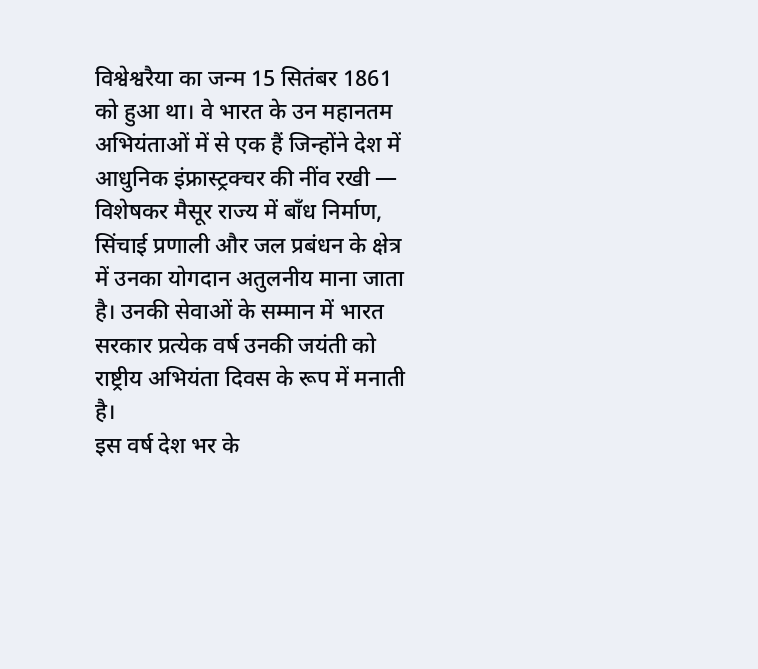विश्वेश्वरैया का जन्म 15 सितंबर 1861 को हुआ था। वे भारत के उन महानतम अभियंताओं में से एक हैं जिन्होंने देश में आधुनिक इंफ्रास्ट्रक्चर की नींव रखी — विशेषकर मैसूर राज्य में बाँध निर्माण, सिंचाई प्रणाली और जल प्रबंधन के क्षेत्र में उनका योगदान अतुलनीय माना जाता है। उनकी सेवाओं के सम्मान में भारत सरकार प्रत्येक वर्ष उनकी जयंती को राष्ट्रीय अभियंता दिवस के रूप में मनाती है।
इस वर्ष देश भर के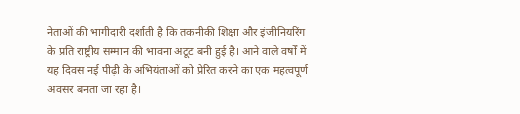नेताओं की भागीदारी दर्शाती है कि तकनीकी शिक्षा और इंजीनियरिंग के प्रति राष्ट्रीय सम्मान की भावना अटूट बनी हुई है। आने वाले वर्षों में यह दिवस नई पीढ़ी के अभियंताओं को प्रेरित करने का एक महत्वपूर्ण अवसर बनता जा रहा है।